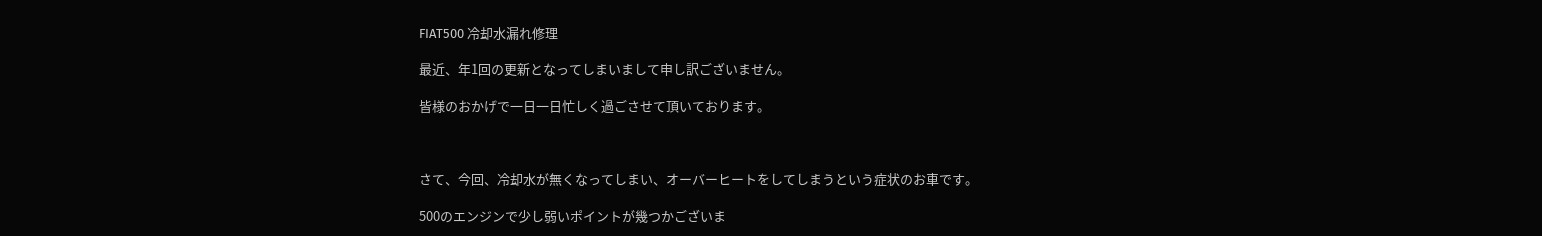FIAT500 冷却水漏れ修理

最近、年1回の更新となってしまいまして申し訳ございません。

皆様のおかげで一日一日忙しく過ごさせて頂いております。



さて、今回、冷却水が無くなってしまい、オーバーヒートをしてしまうという症状のお車です。

500のエンジンで少し弱いポイントが幾つかございま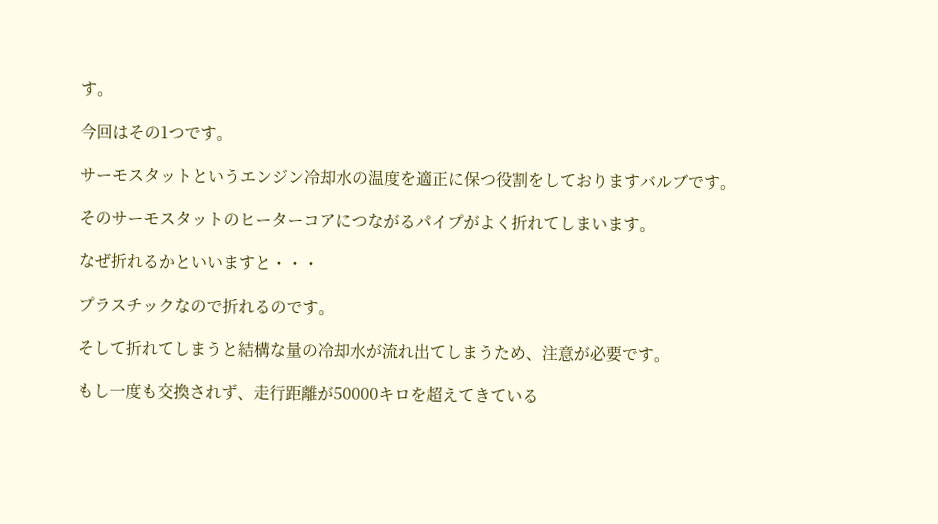す。

今回はその1つです。

サーモスタットというエンジン冷却水の温度を適正に保つ役割をしておりますバルブです。

そのサーモスタットのヒーターコアにつながるパイプがよく折れてしまいます。

なぜ折れるかといいますと・・・

プラスチックなので折れるのです。

そして折れてしまうと結構な量の冷却水が流れ出てしまうため、注意が必要です。

もし一度も交換されず、走行距離が50000キロを超えてきている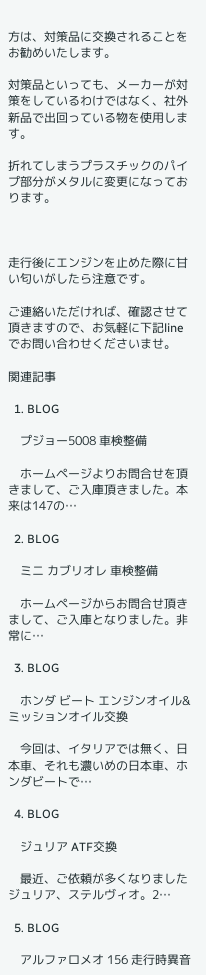方は、対策品に交換されることをお勧めいたします。

対策品といっても、メーカーが対策をしているわけではなく、社外新品で出回っている物を使用します。

折れてしまうプラスチックのパイプ部分がメタルに変更になっております。



走行後にエンジンを止めた際に甘い匂いがしたら注意です。

ご連絡いただければ、確認させて頂きますので、お気軽に下記lineでお問い合わせくださいませ。

関連記事

  1. BLOG

    プジョー5008 車検整備

    ホームページよりお問合せを頂きまして、ご入庫頂きました。本来は147の…

  2. BLOG

    ミニ カブリオレ 車検整備

    ホームページからお問合せ頂きまして、ご入庫となりました。非常に…

  3. BLOG

    ホンダ ビート エンジンオイル&ミッションオイル交換

    今回は、イタリアでは無く、日本車、それも濃いめの日本車、ホンダビートで…

  4. BLOG

    ジュリア ATF交換

    最近、ご依頼が多くなりましたジュリア、ステルヴィオ。2…

  5. BLOG

    アルファロメオ 156 走行時異音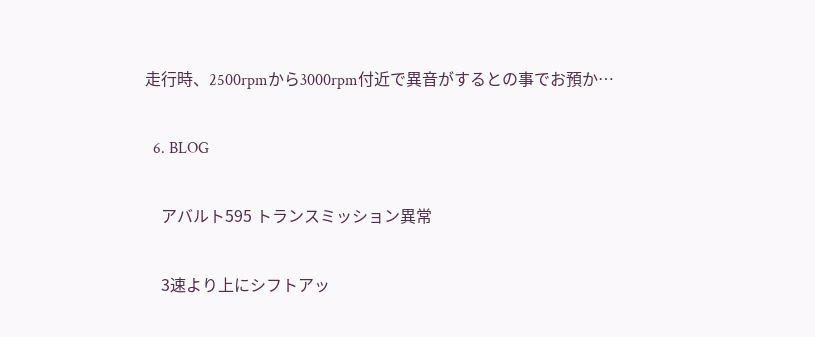走行時、2500rpmから3000rpm付近で異音がするとの事でお預か…

  6. BLOG

    アバルト595 トランスミッション異常

    3速より上にシフトアッ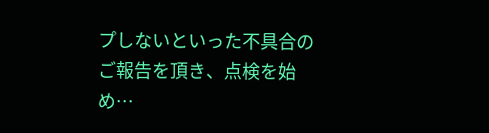プしないといった不具合のご報告を頂き、点検を始め…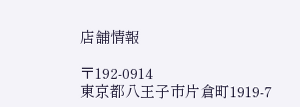店舗情報

〒192-0914
東京都八王子市片倉町1919-7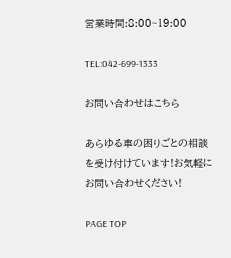営業時間:8:00~19:00

TEL:042-699-1333

お問い合わせはこちら

あらゆる車の困りごとの相談を受け付けています!お気軽にお問い合わせください!

PAGE TOP